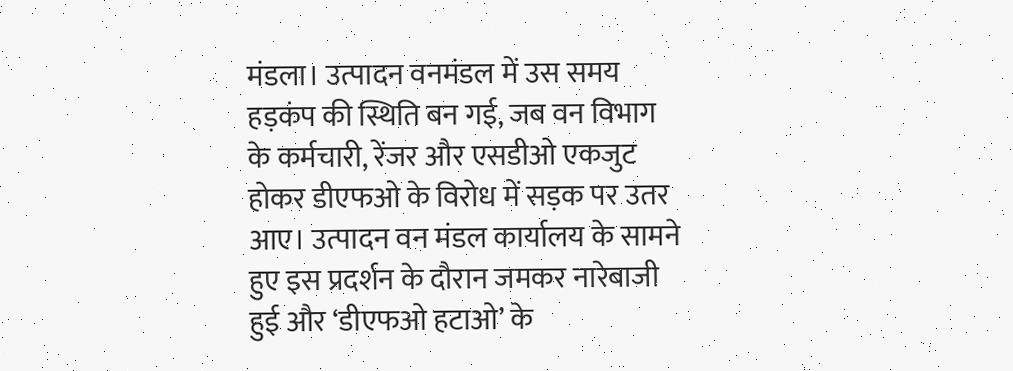मंडला। उत्पादन वनमंडल में उस समय हड़कंप की स्थिति बन गई, जब वन विभाग के कर्मचारी, रेंजर और एसडीओ एकजुट होकर डीएफओ के विरोध में सड़क पर उतर आए। उत्पादन वन मंडल कार्यालय के सामने हुए इस प्रदर्शन के दौरान जमकर नारेबाजी हुई और ‘डीएफओ हटाओ’ के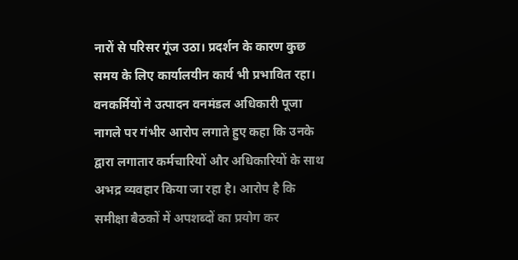नारों से परिसर गूंज उठा। प्रदर्शन के कारण कुछ समय के लिए कार्यालयीन कार्य भी प्रभावित रहा।
वनकर्मियों ने उत्पादन वनमंडल अधिकारी पूजा नागले पर गंभीर आरोप लगाते हुए कहा कि उनके द्वारा लगातार कर्मचारियों और अधिकारियों के साथ अभद्र व्यवहार किया जा रहा है। आरोप है कि समीक्षा बैठकों में अपशब्दों का प्रयोग कर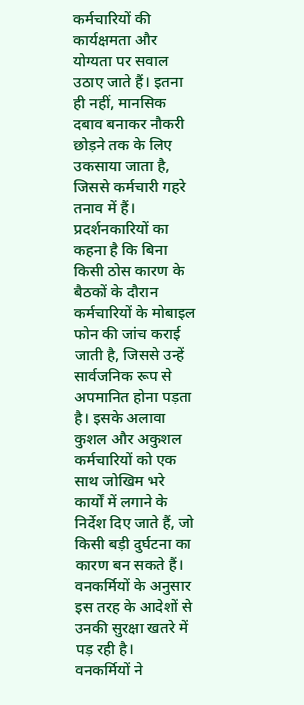कर्मचारियों की कार्यक्षमता और योग्यता पर सवाल उठाए जाते हैं। इतना ही नहीं, मानसिक दबाव बनाकर नौकरी छोड़ने तक के लिए उकसाया जाता है, जिससे कर्मचारी गहरे तनाव में हैं।
प्रदर्शनकारियों का कहना है कि बिना किसी ठोस कारण के बैठकों के दौरान कर्मचारियों के मोबाइल फोन की जांच कराई जाती है, जिससे उन्हें सार्वजनिक रूप से अपमानित होना पड़ता है। इसके अलावा कुशल और अकुशल कर्मचारियों को एक साथ जोखिम भरे कार्यों में लगाने के निर्देश दिए जाते हैं, जो किसी बड़ी दुर्घटना का कारण बन सकते हैं। वनकर्मियों के अनुसार इस तरह के आदेशों से उनकी सुरक्षा खतरे में पड़ रही है।
वनकर्मियों ने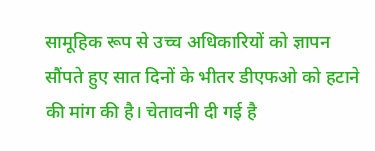सामूहिक रूप से उच्च अधिकारियों को ज्ञापन सौंपते हुए सात दिनों के भीतर डीएफओ को हटाने की मांग की है। चेतावनी दी गई है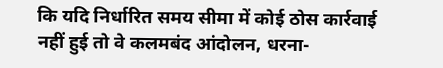कि यदि निर्धारित समय सीमा में कोई ठोस कार्रवाई नहीं हुई तो वे कलमबंद आंदोलन, धरना-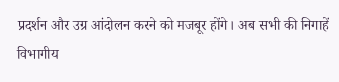प्रदर्शन और उग्र आंदोलन करने को मजबूर होंगे। अब सभी की निगाहें विभागीय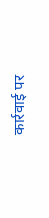कार्रवाई पर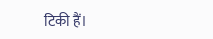टिकी हैं।